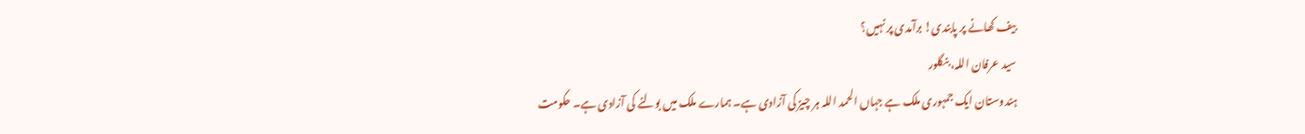بیف کھانے پر پابندی! برآمدی پر نہیں؟
سید عرفان اللہ، بنگلور
ہندوستان ایک جمہوری ملک ہے جہاں الحمد اللہ ہر چیز کی آزادی ہے۔ ہمارے ملک میں بولنے کی آزادی ہے۔ حکومت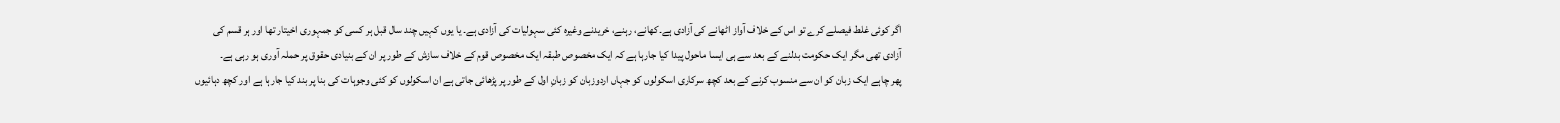اگر کوئی غلط فیصلے کرے تو اس کے خلاف آواز اٹھانے کی آزادی ہے۔کھانے، رہنے، خریدنے وغیرہ کئی سہولیات کی آزادی ہے۔ یا یوں کہیں چند سال قبل ہر کسی کو جمہوری اخیتار تھا اور ہر قسم کی آزادی تھی مگر ایک حکومت بدلنے کے بعد سے ہی ایسا ماحول پیدا کیا جارہا ہے کہ ایک مخصوص طبقہ ایک مخصوص قوم کے خلاف سازش کے طور پر ان کے بنیادی حقوق پر حملہ آوری ہو رہی ہے۔
پھر چاہے ایک زبان کو ان سے منسوب کرنے کے بعد کچھ سرکاری اسکولوں کو جہاں اردوزبان کو زبانِ اول کے طور پر پڑھائی جاتی ہے ان اسکولوں کو کئی وجوہات کی بنا پر بند کیا جارہا ہے اور کچھ دہائیوں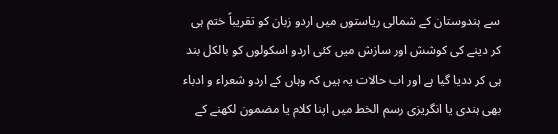سے ہندوستان کے شمالی ریاستوں میں اردو زبان کو تقریباً ختم ہی کر دینے کی کوشش اور سازش میں کئی اردو اسکولوں کو بالکل بند ہی کر ددیا گیا ہے اور اب حالات یہ ہیں کہ وہاں کے اردو شعراء و ادباء بھی ہندی یا انگریزی رسم الخط میں اپنا کلام یا مضمون لکھنے کے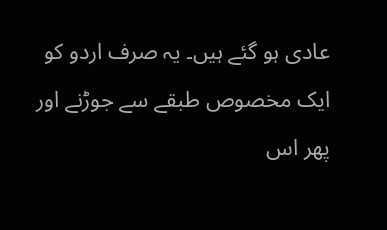عادی ہو گئے ہیں۔ یہ صرف اردو کو ایک مخصوص طبقے سے جوڑنے اور پھر اس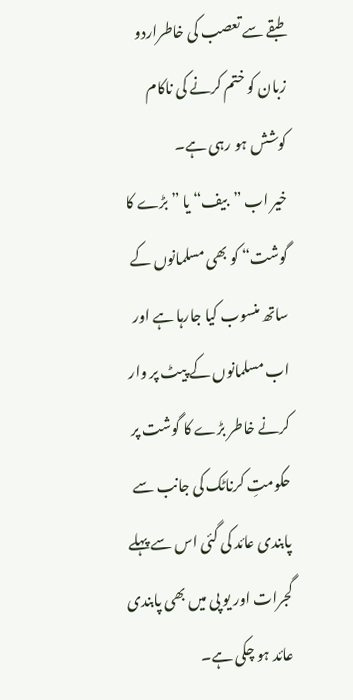طبقے سے تعصب کی خاطراردو زبان کو ختم کرنے کی ناکام کوشش ہو رہی ہے۔
خیر اب ”بیف“ یا ”بڑے کا گوشت“ کو بھی مسلمانوں کے ساتھ منسوب کیا جارہا ہے اور اب مسلمانوں کے پیٹ پر وار کرنے خاطر بڑے کا گوشت پر حکومتِ کرناٹک کی جانب سے پابندی عائد کی گئی اس سے پہلے گجرات اور یو پی میں بھی پابندی عائد ہو چکی ہے۔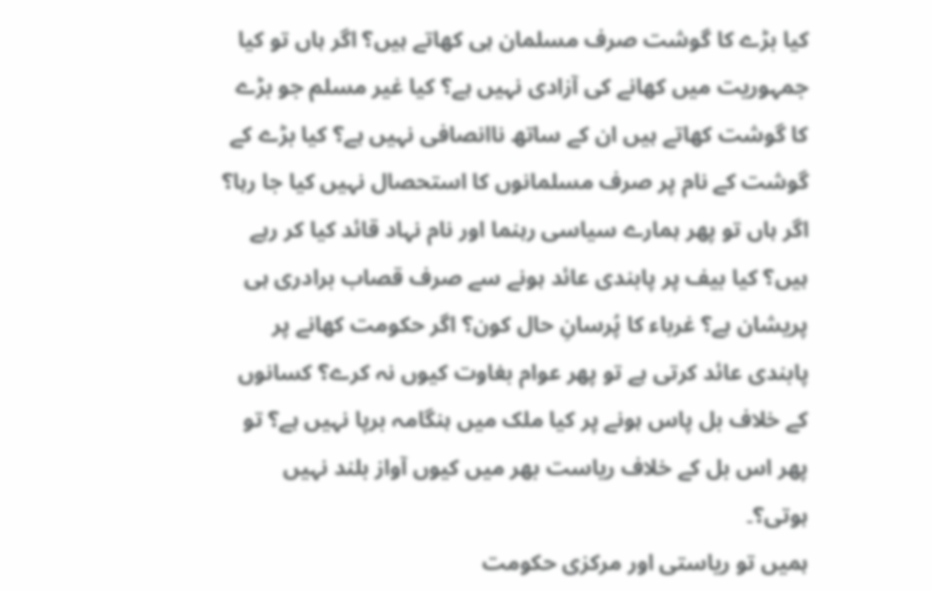کیا بڑے کا گوشت صرف مسلمان ہی کھاتے ہیں؟ اگر ہاں تو کیا جمہوریت میں کھانے کی آزادی نہیں ہے؟ کیا غیر مسلم جو بڑے کا گوشت کھاتے ہیں ان کے ساتھ ناانصافی نہیں ہے؟ کیا بڑے کے گوشت کے نام پر صرف مسلمانوں کا استحصال نہیں کیا جا رہا؟ اگر ہاں تو پھر ہمارے سیاسی رہنما اور نام نہاد قائد کیا کر رہے ہیں؟ کیا بیف پر پابندی عائد ہونے سے صرف قصاب برادری ہی پریشان ہے؟ غرباء کا پُرسانِ حال کون؟ اگر حکومت کھانے پر پابندی عائد کرتی ہے تو پھر عوام بغاوت کیوں نہ کرے؟ کسانوں کے خلاف بل پاس ہونے پر کیا ملک میں ہنگامہ برپا نہیں ہے؟ تو پھر اس بل کے خلاف ریاست بھر میں کیوں آواز بلند نہیں ہوتی؟۔
ہمیں تو ریاستی اور مرکزی حکومت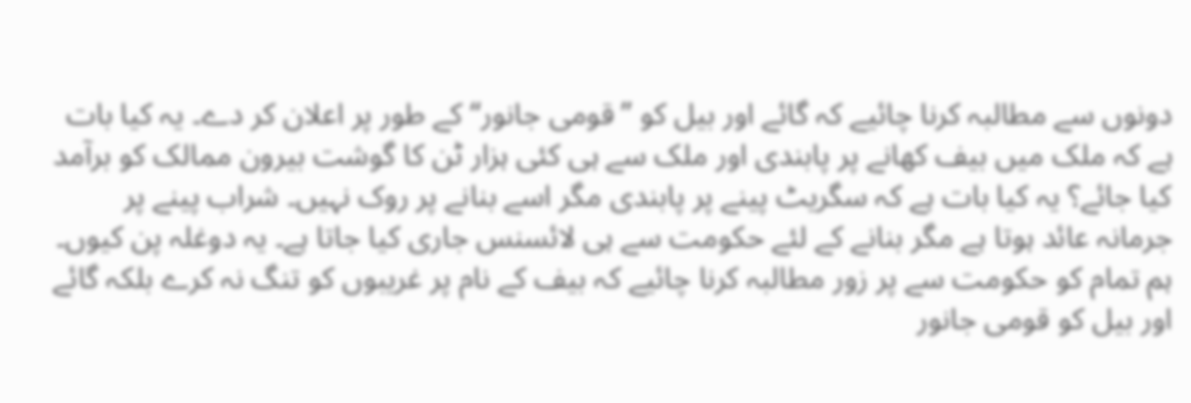دونوں سے مطالبہ کرنا چائیے کہ گائے اور بیل کو ”قومی جانور“ کے طور پر اعلان کر دے۔ یہ کیا بات ہے کہ ملک میں بیف کھانے پر پابندی اور ملک سے ہی کئی ہزار ٹن کا گوشت بیرون ممالک کو برآمد کیا جائے؟ یہ کیا بات ہے کہ سگریٹ پینے پر پابندی مگر اسے بنانے پر روک نہیں۔ شراب پینے پر جرمانہ عائد ہوتا ہے مگر بنانے کے لئے حکومت سے ہی لائسنس جاری کیا جاتا ہے۔ یہ دوغلہ پن کیوں۔ ہم تمام کو حکومت سے پر زور مطالبہ کرنا چائیے کہ بیف کے نام پر غریبوں کو تنگ نہ کرے بلکہ گائے اور بیل کو قومی جانور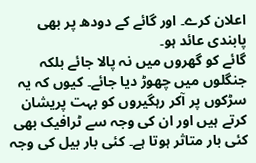اعلان کرے۔ اور گائے کے دودھ پر بھی پابندی عائد ہو۔
گائے کو گھروں میں نہ پالا جائے بلکہ جنگلوں میں چھوڑ دیا جائے۔ کیوں کہ یہ سڑکوں پر آکر رہگیروں کو بہت پریشان کرتے ہیں اور ان کی وجہ سے ٹرافیک بھی کئی بار متاثر ہوتا ہے۔ کئی بار بیل کی وجہ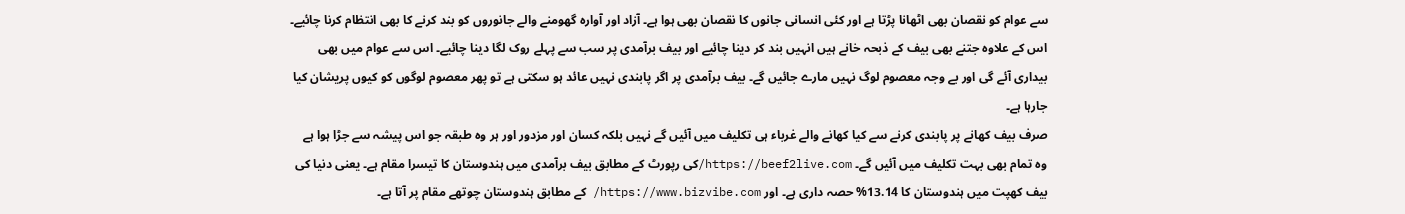سے عوام کو نقصان بھی اٹھانا پڑتا ہے اور کئی انسانی جانوں کا نقصان بھی ہوا ہے۔ آزاد اور آوارہ گھومنے والے جانوروں کو بند کرنے کا بھی انتظام کرنا چائیے۔ اس کے علاوہ جتنے بھی بیف کے ذبحہ خانے ہیں انہیں بند کر دینا چائیے اور بیف برآمدی پر سب سے پہلے روک لگا دینا چائیے۔ اس سے عوام میں بھی بیداری آئے گی اور بے وجہ معصوم لوگ نہیں مارے جائیں گے۔ بیف برآمدی پر اگر پابندی نہیں عائد ہو سکتی ہے تو پھر معصوم لوگوں کو کیوں پریشان کیا جارہا ہے۔
صرف بیف کھانے پر پابندی کرنے سے کیا کھانے والے غرباء ہی تکلیف میں آئیں گے نہیں بلکہ کسان اور مزدور اور ہر وہ طبقہ جو اس پیشہ سے جڑا ہوا ہے وہ تمام بھی بہت تکلیف میں آئیں گے۔ https://beef2live.com/کی رپورٹ کے مطابق بیف برآمدی میں ہندوستان کا تیسرا مقام ہے۔ یعنی دنیا کی بیف کھپت میں ہندوستان کا 13.14% حصہ داری ہے۔ اور https://www.bizvibe.com/ کے مطابق ہندوستان چوتھے مقام پر آتا ہے۔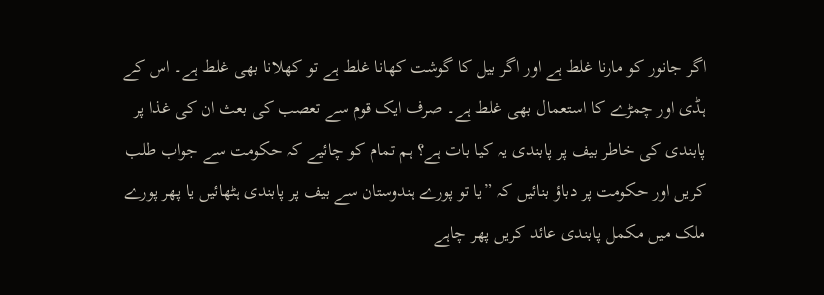اگر جانور کو مارنا غلط ہے اور اگر بیل کا گوشت کھانا غلط ہے تو کھلانا بھی غلط ہے۔ اس کے ہڈی اور چمڑے کا استعمال بھی غلط ہے۔ صرف ایک قوم سے تعصب کی بعث ان کی غذا پر پابندی کی خاطر بیف پر پابندی یہ کیا بات ہے؟ ہم تمام کو چائیے کہ حکومت سے جواب طلب کریں اور حکومت پر دباؤ بنائیں کہ ”یا تو پورے ہندوستان سے بیف پر پابندی ہٹھائیں یا پھر پورے ملک میں مکمل پابندی عائد کریں پھر چاہے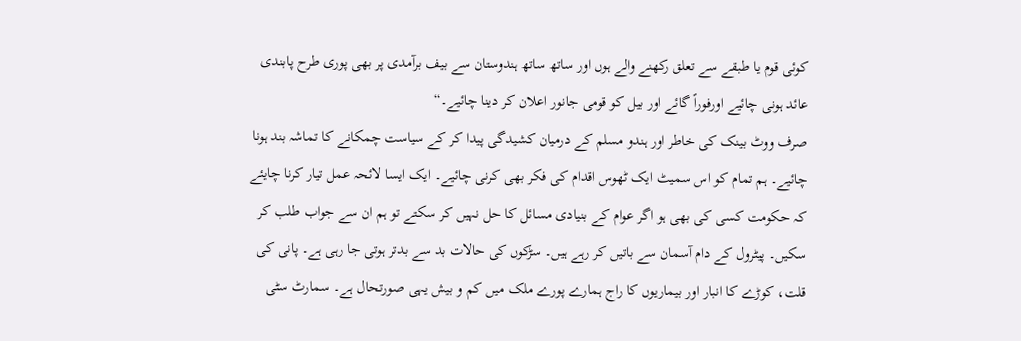کوئی قوم یا طبقے سے تعلق رکھنے والے ہوں اور ساتھ ساتھ ہندوستان سے بیف برآمدی پر بھی پوری طرح پابندی عائد ہونی چائیے اورفوراً گائے اور بیل کو قومی جانور اعلان کر دینا چائیے۔“
صرف ووٹ بینک کی خاطر اور ہندو مسلم کے درمیان کشیدگی پیدا کر کے سیاست چمکانے کا تماشہ بند ہونا چائیے۔ ہم تمام کو اس سمیٹ ایک ٹھوس اقدام کی فکر بھی کرنی چائیے۔ ایک ایسا لائحہ عمل تیار کرنا چایئے کہ حکومت کسی کی بھی ہو اگر عوام کے بنیادی مسائل کا حل نہیں کر سکتے تو ہم ان سے جواب طلب کر سکیں۔ پیٹرول کے دام آسمان سے باتیں کر رہے ہیں۔ سڑکوں کی حالات بد سے بدتر ہوتی جا رہی ہے۔ پانی کی قلت، کوڑے کا انبار اور بیماریوں کا راج ہمارے پورے ملک میں کم و بیش یہی صورتحال ہے۔ سمارٹ سٹی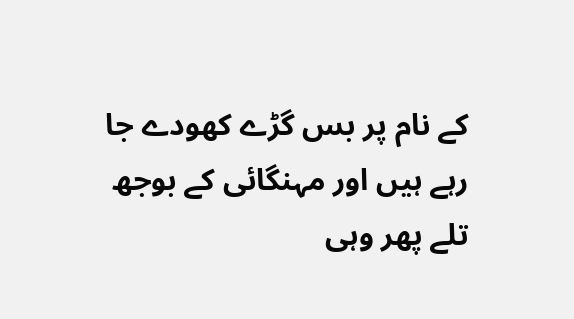کے نام پر بس گڑے کھودے جا رہے ہیں اور مہنگائی کے بوجھ تلے پھر وہی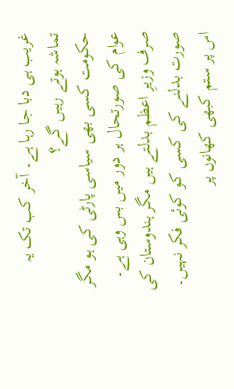غریب ہی دبا جا رہا ہے۔ آخر کب تک یہ تماشہ ہوتے رہیں گے؟
حکومت کسی بھی سیاسی پارٹی کی ہو مگر عوام کی صورتحال ہر دور میں بس وہی ہے۔ صرف وزیرِ اعظم بدلتے ہیں مگر ہندوستان کی صورت بدلنے کی کسی کو کوئی فکر نہیں۔ اس پر ستم کبھی کھانوں پر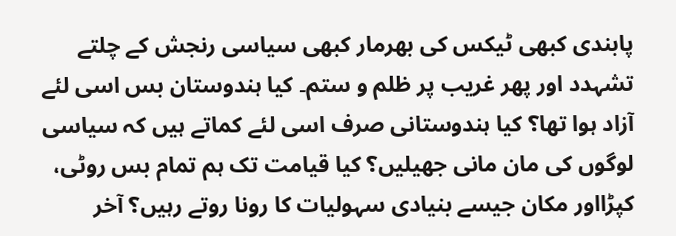پابندی کبھی ٹیکس کی بھرمار کبھی سیاسی رنجش کے چلتے تشہدد اور پھر غریب پر ظلم و ستم۔ کیا ہندوستان بس اسی لئے آزاد ہوا تھا؟ کیا ہندوستانی صرف اسی لئے کماتے ہیں کہ سیاسی لوگوں کی مان مانی جھیلیں؟ کیا قیامت تک ہم تمام بس روٹی، کپڑااور مکان جیسے بنیادی سہولیات کا رونا روتے رہیں؟ آخر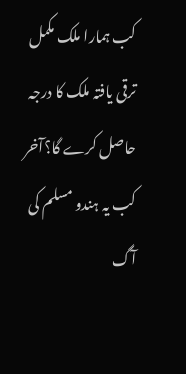کب ہمارا ملک مکمل ترقی یافتہ ملک کا درجہ حاصل کرے گا؟آخر کب یہ ہندو مسلم کی آگ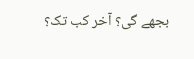بجھے گی؟ آخر کب تک؟